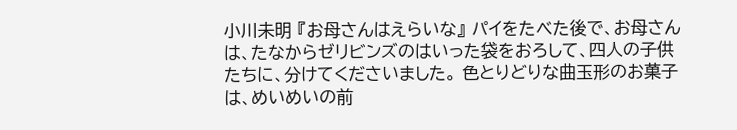小川未明 『お母さんはえらいな』 パイをたべた後で、お母さんは、たなからゼリビンズのはいった袋をおろして、四人の子供たちに、分けてくださいました。 色とりどりな曲玉形のお菓子は、めいめいの前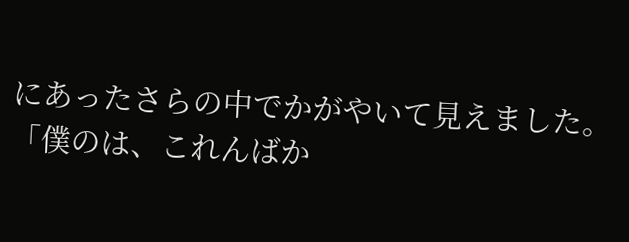にあったさらの中でかがやいて見えました。 「僕のは、これんばか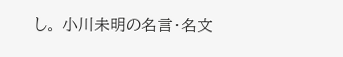し。 小川未明の名言・名文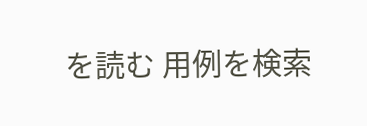を読む 用例を検索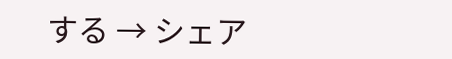する → シェア